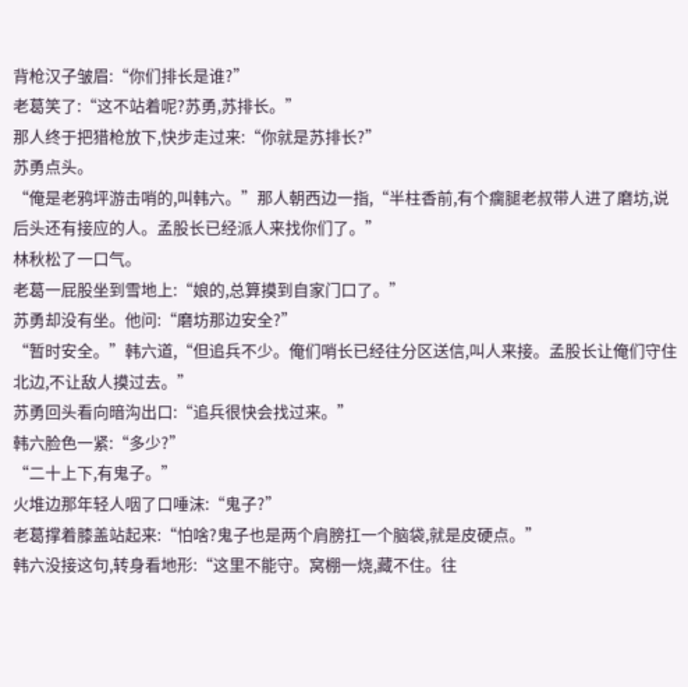背枪汉子皱眉:“你们排长是谁?”
老葛笑了:“这不站着呢?苏勇,苏排长。”
那人终于把猎枪放下,快步走过来:“你就是苏排长?”
苏勇点头。
“俺是老鸦坪游击哨的,叫韩六。”那人朝西边一指,“半柱香前,有个瘸腿老叔带人进了磨坊,说后头还有接应的人。孟股长已经派人来找你们了。”
林秋松了一口气。
老葛一屁股坐到雪地上:“娘的,总算摸到自家门口了。”
苏勇却没有坐。他问:“磨坊那边安全?”
“暂时安全。”韩六道,“但追兵不少。俺们哨长已经往分区送信,叫人来接。孟股长让俺们守住北边,不让敌人摸过去。”
苏勇回头看向暗沟出口:“追兵很快会找过来。”
韩六脸色一紧:“多少?”
“二十上下,有鬼子。”
火堆边那年轻人咽了口唾沫:“鬼子?”
老葛撑着膝盖站起来:“怕啥?鬼子也是两个肩膀扛一个脑袋,就是皮硬点。”
韩六没接这句,转身看地形:“这里不能守。窝棚一烧,藏不住。往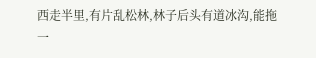西走半里,有片乱松林,林子后头有道冰沟,能拖一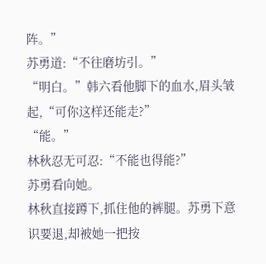阵。”
苏勇道:“不往磨坊引。”
“明白。”韩六看他脚下的血水,眉头皱起,“可你这样还能走?”
“能。”
林秋忍无可忍:“不能也得能?”
苏勇看向她。
林秋直接蹲下,抓住他的裤腿。苏勇下意识要退,却被她一把按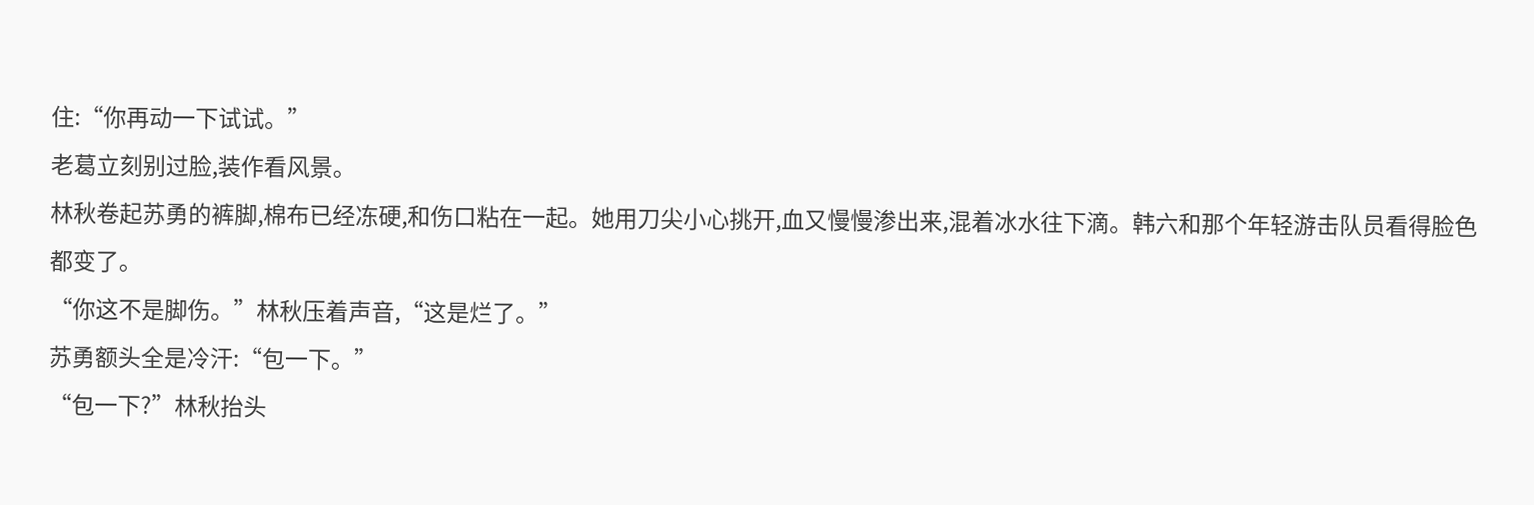住:“你再动一下试试。”
老葛立刻别过脸,装作看风景。
林秋卷起苏勇的裤脚,棉布已经冻硬,和伤口粘在一起。她用刀尖小心挑开,血又慢慢渗出来,混着冰水往下滴。韩六和那个年轻游击队员看得脸色都变了。
“你这不是脚伤。”林秋压着声音,“这是烂了。”
苏勇额头全是冷汗:“包一下。”
“包一下?”林秋抬头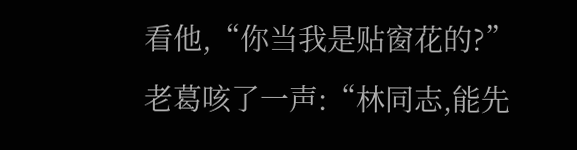看他,“你当我是贴窗花的?”
老葛咳了一声:“林同志,能先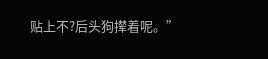贴上不?后头狗撵着呢。”